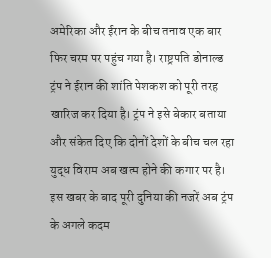अमेरिका और ईरान के बीच तनाव एक बार फिर चरम पर पहुंच गया है। राष्ट्रपति डोनाल्ड ट्रंप ने ईरान की शांति पेशकश को पूरी तरह खारिज कर दिया है। ट्रंप ने इसे बेकार बताया और संकेत दिए कि दोनों देशों के बीच चल रहा युद्ध विराम अब खत्म होने की कगार पर है। इस खबर के बाद पूरी दुनिया की नजरें अब ट्रंप के अगले कदम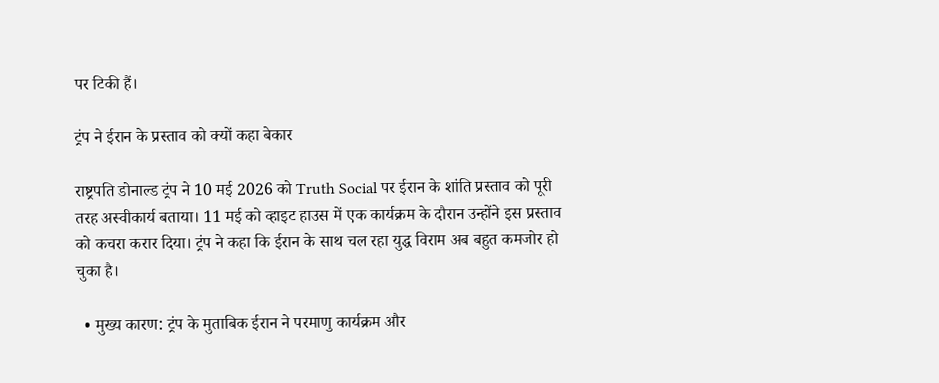पर टिकी हैं।

ट्रंप ने ईरान के प्रस्ताव को क्यों कहा बेकार

राष्ट्रपति डोनाल्ड ट्रंप ने 10 मई 2026 को Truth Social पर ईरान के शांति प्रस्ताव को पूरी तरह अस्वीकार्य बताया। 11 मई को व्हाइट हाउस में एक कार्यक्रम के दौरान उन्होंने इस प्रस्ताव को कचरा करार दिया। ट्रंप ने कहा कि ईरान के साथ चल रहा युद्ध विराम अब बहुत कमजोर हो चुका है।

  • मुख्य कारण: ट्रंप के मुताबिक ईरान ने परमाणु कार्यक्रम और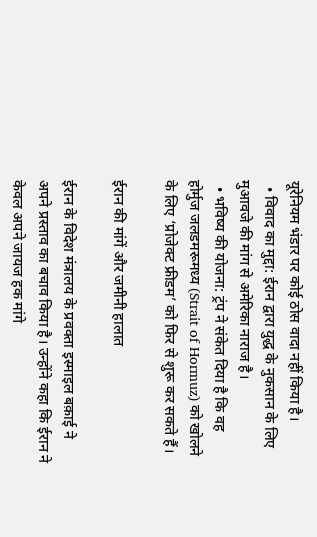यूरेनियम भंडार पर कोई ठोस वादा नहीं किया है।
  • विवाद का मुद्दा: ईरान द्वारा युद्ध के नुकसान के लिए मुआवजे की मांग से अमेरिका नाराज है।
  • भविष्य की योजना: ट्रंप ने संकेत दिया है कि वह होर्मुज जलडमरूमध्य (Strait of Hormuz) को खोलने के लिए ‘प्रोजेक्ट फ्रीडम’ को फिर से शुरू कर सकते हैं।

ईरान की मांगें और जमीनी हालात

ईरान के विदेश मंत्रालय के प्रवक्ता इस्माइल बक़ाई ने अपने प्रस्ताव का बचाव किया है। उन्होंने कहा कि ईरान ने केवल अपने जायज हक मांगे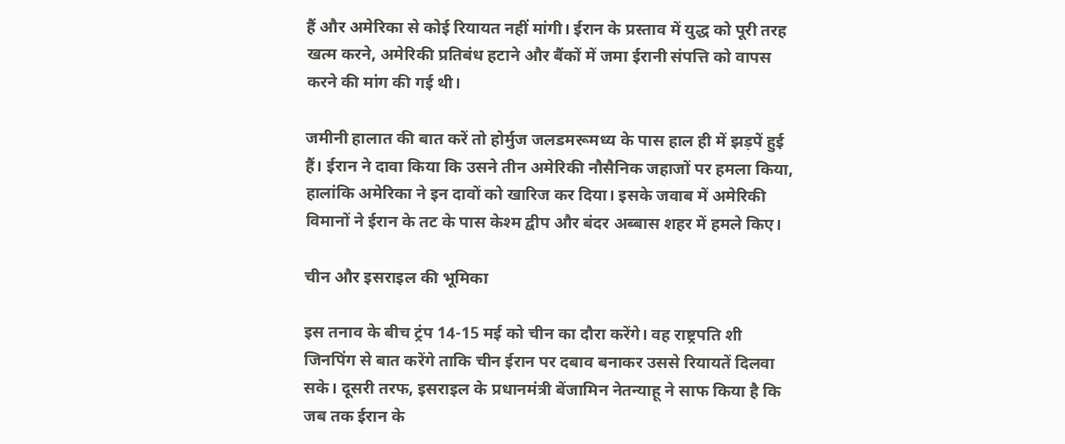हैं और अमेरिका से कोई रियायत नहीं मांगी। ईरान के प्रस्ताव में युद्ध को पूरी तरह खत्म करने, अमेरिकी प्रतिबंध हटाने और बैंकों में जमा ईरानी संपत्ति को वापस करने की मांग की गई थी।

जमीनी हालात की बात करें तो होर्मुज जलडमरूमध्य के पास हाल ही में झड़पें हुई हैं। ईरान ने दावा किया कि उसने तीन अमेरिकी नौसैनिक जहाजों पर हमला किया, हालांकि अमेरिका ने इन दावों को खारिज कर दिया। इसके जवाब में अमेरिकी विमानों ने ईरान के तट के पास केश्म द्वीप और बंदर अब्बास शहर में हमले किए।

चीन और इसराइल की भूमिका

इस तनाव के बीच ट्रंप 14-15 मई को चीन का दौरा करेंगे। वह राष्ट्रपति शी जिनपिंग से बात करेंगे ताकि चीन ईरान पर दबाव बनाकर उससे रियायतें दिलवा सके। दूसरी तरफ, इसराइल के प्रधानमंत्री बेंजामिन नेतन्याहू ने साफ किया है कि जब तक ईरान के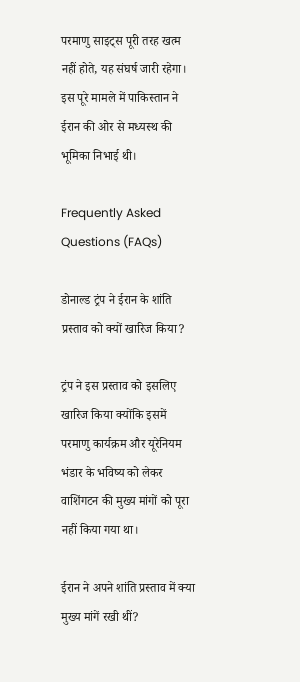परमाणु साइट्स पूरी तरह खत्म नहीं होते, यह संघर्ष जारी रहेगा। इस पूरे मामले में पाकिस्तान ने ईरान की ओर से मध्यस्थ की भूमिका निभाई थी।

Frequently Asked Questions (FAQs)

डोनाल्ड ट्रंप ने ईरान के शांति प्रस्ताव को क्यों खारिज किया?

ट्रंप ने इस प्रस्ताव को इसलिए खारिज किया क्योंकि इसमें परमाणु कार्यक्रम और यूरेनियम भंडार के भविष्य को लेकर वाशिंगटन की मुख्य मांगों को पूरा नहीं किया गया था।

ईरान ने अपने शांति प्रस्ताव में क्या मुख्य मांगें रखी थीं?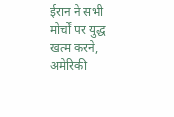ईरान ने सभी मोर्चों पर युद्ध खत्म करने, अमेरिकी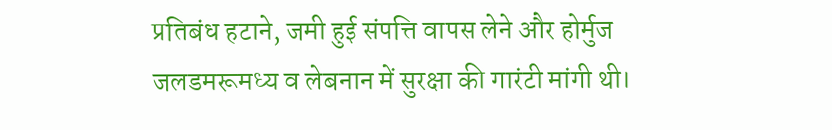प्रतिबंध हटाने, जमी हुई संपत्ति वापस लेने और होर्मुज जलडमरूमध्य व लेबनान में सुरक्षा की गारंटी मांगी थी।